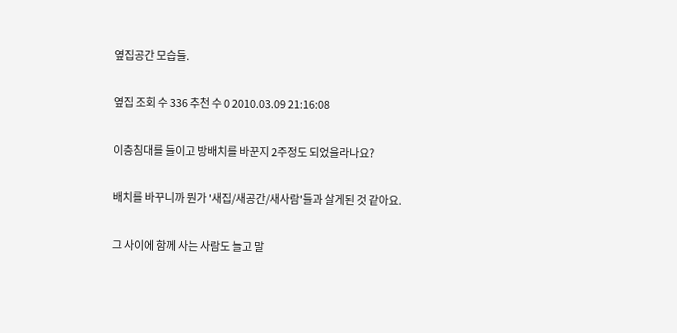옆집공간 모습들.

옆집 조회 수 336 추천 수 0 2010.03.09 21:16:08

이층침대를 들이고 방배치를 바꾼지 2주정도 되었을라나요?

배치를 바꾸니까 뭔가 '새집/새공간/새사람'들과 살게된 것 같아요.

그 사이에 함께 사는 사람도 늘고 말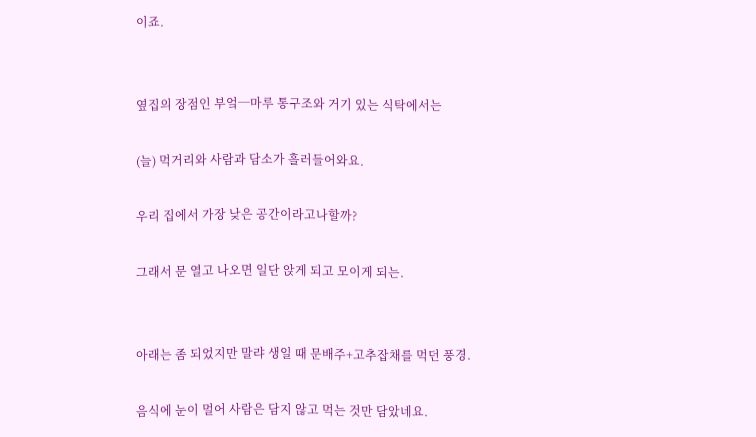이죠.


옆집의 장점인 부엌─마루 통구조와 거기 있는 식탁에서는

(늘) 먹거리와 사람과 담소가 흘러들어와요.

우리 집에서 가장 낮은 공간이라고나할까?

그래서 문 열고 나오면 일단 앉게 되고 모이게 되는.


아래는 좀 되었지만 말랴 생일 때 문배주+고추잡채를 먹던 풍경.

음식에 눈이 멀어 사람은 담지 않고 먹는 것만 담았네요.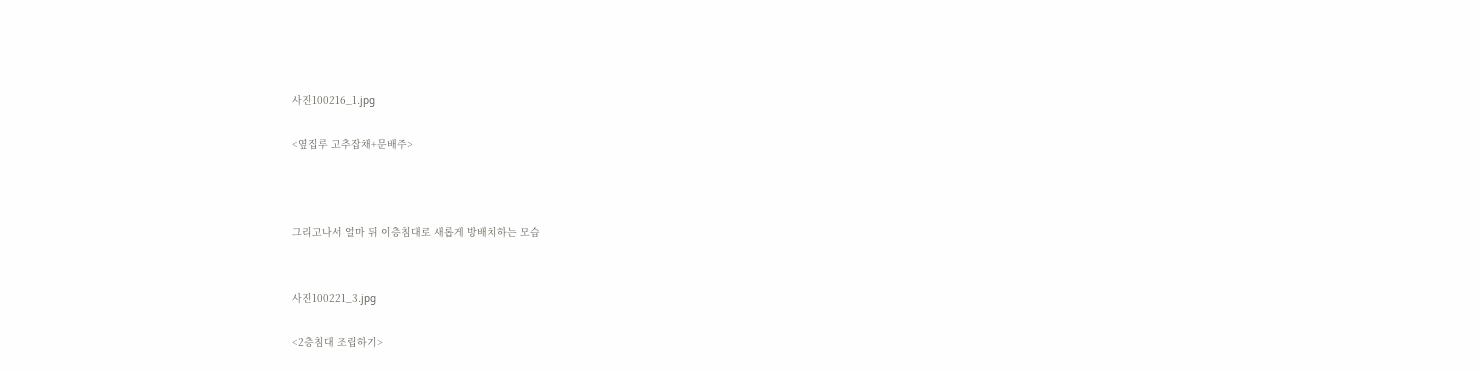사진100216_1.jpg

<옆집루 고추잡채+문배주>



그리고나서 얼마 뒤 이층침대로 새롭게 방배치하는 모습


사진100221_3.jpg

<2층침대 조립하기>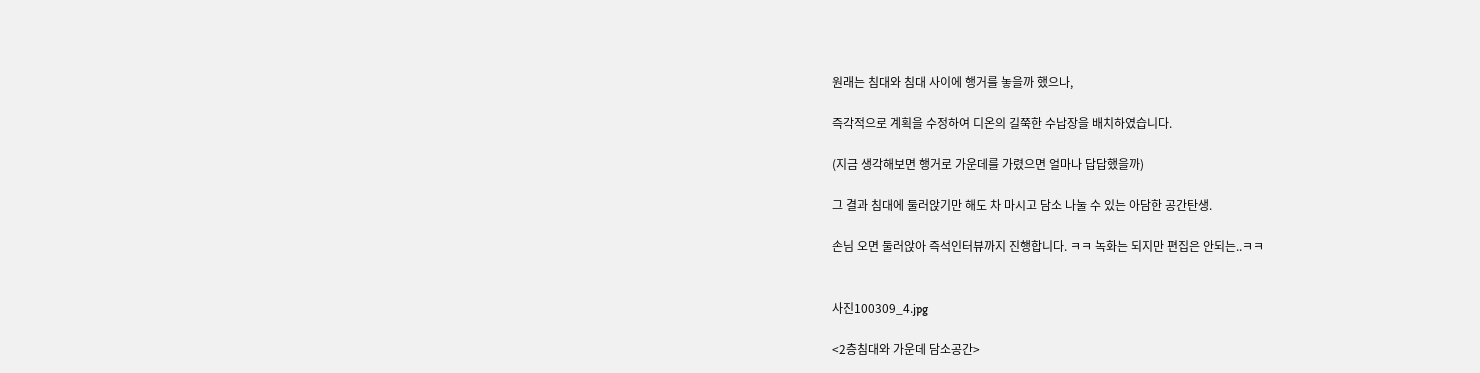원래는 침대와 침대 사이에 행거를 놓을까 했으나,

즉각적으로 계획을 수정하여 디온의 길쭉한 수납장을 배치하였습니다.

(지금 생각해보면 행거로 가운데를 가렸으면 얼마나 답답했을까)

그 결과 침대에 둘러앉기만 해도 차 마시고 담소 나눌 수 있는 아담한 공간탄생.

손님 오면 둘러앉아 즉석인터뷰까지 진행합니다. ㅋㅋ 녹화는 되지만 편집은 안되는..ㅋㅋ


사진100309_4.jpg

<2층침대와 가운데 담소공간>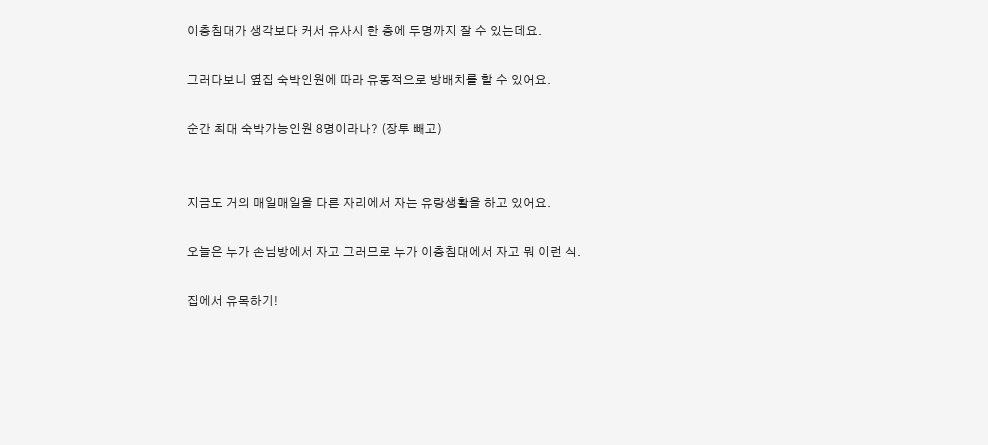이층침대가 생각보다 커서 유사시 한 층에 두명까지 잘 수 있는데요.

그러다보니 옆집 숙박인원에 따라 유동적으로 방배치를 할 수 있어요.

순간 최대 숙박가능인원 8명이라나? (장투 빼고)


지금도 거의 매일매일을 다른 자리에서 자는 유랑생활을 하고 있어요.

오늘은 누가 손님방에서 자고 그러므로 누가 이층침대에서 자고 뭐 이런 식.

집에서 유목하기!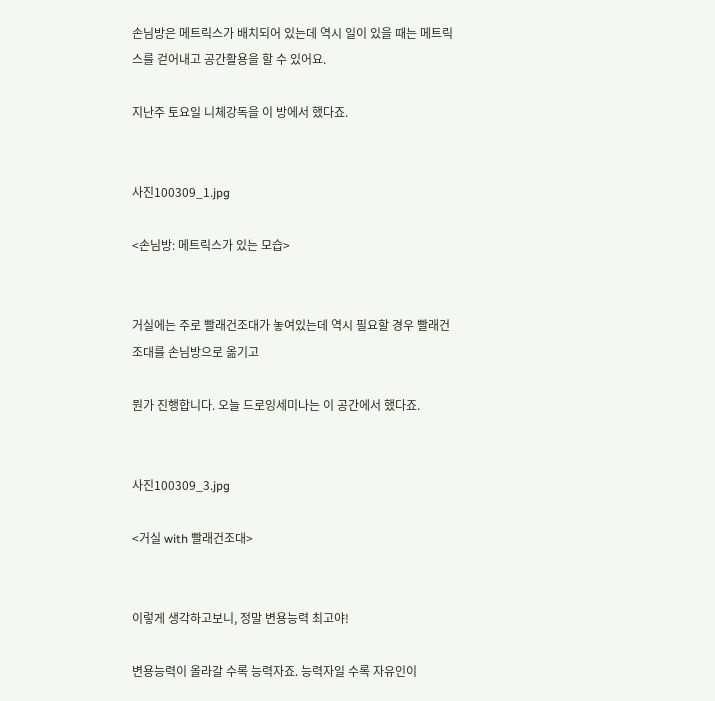손님방은 메트릭스가 배치되어 있는데 역시 일이 있을 때는 메트릭스를 걷어내고 공간활용을 할 수 있어요.

지난주 토요일 니체강독을 이 방에서 했다죠.


사진100309_1.jpg

<손님방: 메트릭스가 있는 모습>


거실에는 주로 빨래건조대가 놓여있는데 역시 필요할 경우 빨래건조대를 손님방으로 옮기고

뭔가 진행합니다. 오늘 드로잉세미나는 이 공간에서 했다죠.


사진100309_3.jpg

<거실 with 빨래건조대>


이렇게 생각하고보니, 정말 변용능력 최고야!

변용능력이 올라갈 수록 능력자죠. 능력자일 수록 자유인이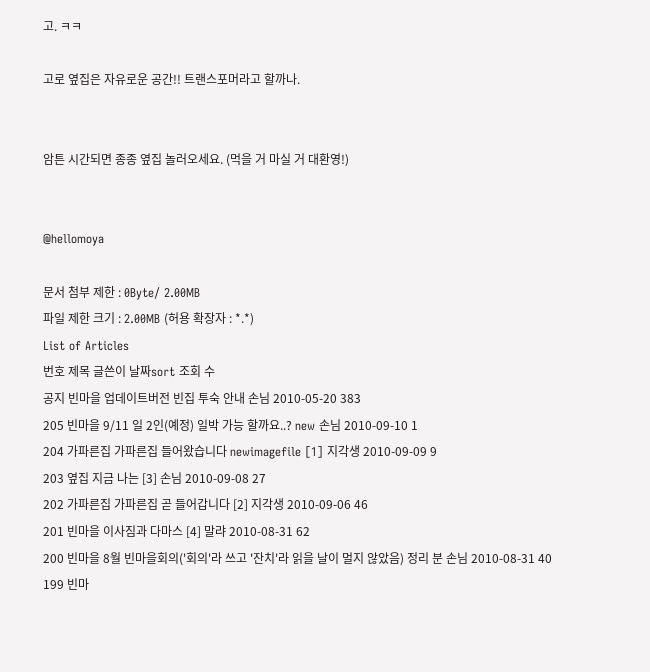고. ㅋㅋ

고로 옆집은 자유로운 공간!! 트랜스포머라고 할까나.


암튼 시간되면 종종 옆집 놀러오세요. (먹을 거 마실 거 대환영!)


@hellomoya

문서 첨부 제한 : 0Byte/ 2.00MB
파일 제한 크기 : 2.00MB (허용 확장자 : *.*)
List of Articles
번호 제목 글쓴이 날짜sort 조회 수
공지 빈마을 업데이트버전 빈집 투숙 안내 손님 2010-05-20 383
205 빈마을 9/11 일 2인(예정) 일박 가능 할까요..? new 손님 2010-09-10 1
204 가파른집 가파른집 들어왔습니다 newimagefile [1] 지각생 2010-09-09 9
203 옆집 지금 나는 [3] 손님 2010-09-08 27
202 가파른집 가파른집 곧 들어갑니다 [2] 지각생 2010-09-06 46
201 빈마을 이사짐과 다마스 [4] 말랴 2010-08-31 62
200 빈마을 8월 빈마을회의('회의'라 쓰고 '잔치'라 읽을 날이 멀지 않았음) 정리 분 손님 2010-08-31 40
199 빈마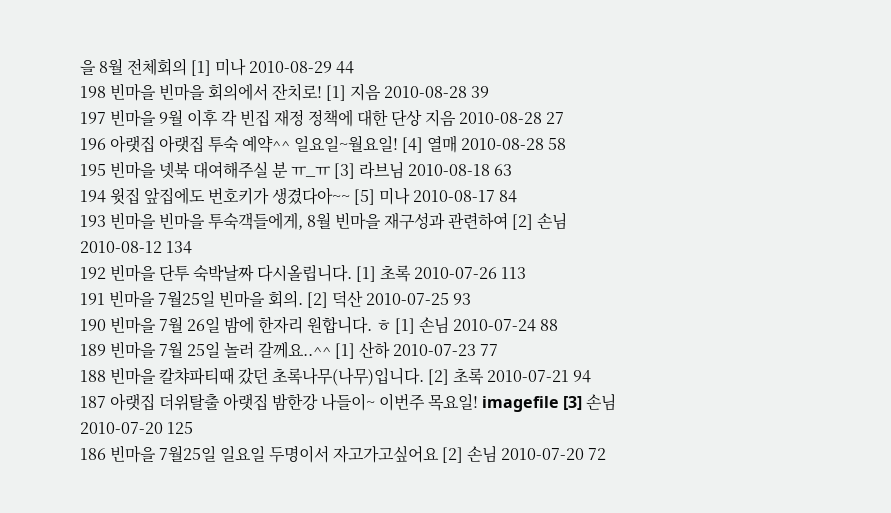을 8월 전체회의 [1] 미나 2010-08-29 44
198 빈마을 빈마을 회의에서 잔치로! [1] 지음 2010-08-28 39
197 빈마을 9월 이후 각 빈집 재정 정책에 대한 단상 지음 2010-08-28 27
196 아랫집 아랫집 투숙 예약^^ 일요일~월요일! [4] 열매 2010-08-28 58
195 빈마을 넷북 대여해주실 분 ㅠ_ㅠ [3] 라브님 2010-08-18 63
194 윗집 앞집에도 번호키가 생겼다아~~ [5] 미나 2010-08-17 84
193 빈마을 빈마을 투숙객들에게, 8월 빈마을 재구성과 관련하여 [2] 손님 2010-08-12 134
192 빈마을 단투 숙박날짜 다시올립니다. [1] 초록 2010-07-26 113
191 빈마을 7월25일 빈마을 회의. [2] 덕산 2010-07-25 93
190 빈마을 7월 26일 밤에 한자리 원합니다. ㅎ [1] 손님 2010-07-24 88
189 빈마을 7월 25일 놀러 갈께요..^^ [1] 산하 2010-07-23 77
188 빈마을 칼챠파티때 갔던 초록나무(나무)입니다. [2] 초록 2010-07-21 94
187 아랫집 더위탈출 아랫집 밤한강 나들이~ 이번주 목요일! imagefile [3] 손님 2010-07-20 125
186 빈마을 7월25일 일요일 두명이서 자고가고싶어요 [2] 손님 2010-07-20 72